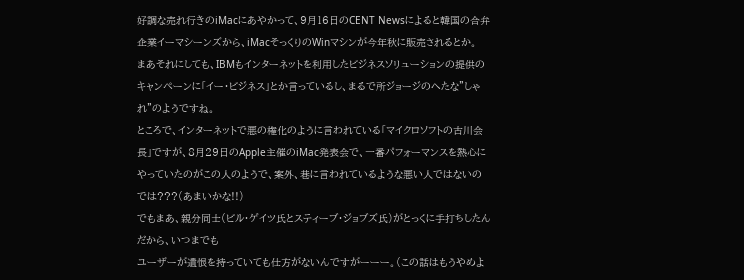好調な売れ行きのiMacにあやかって、9月16日のCENT Newsによると韓国の合弁企業イーマシーンズから、iMacそっくりのWinマシンが今年秋に販売されるとか。
まあそれにしても、IBMもインターネットを利用したビジネスソリューションの提供のキャンペーンに「イー・ビジネス」とか言っているし、まるで所ジョージのへたな”しゃれ”のようですね。
ところで、インターネットで悪の権化のように言われている「マイクロソフトの古川会長」ですが、8月29日のApple主催のiMac発表会で、一番パフォーマンスを熱心にやっていたのがこの人のようで、案外、巷に言われているような悪い人ではないのでは???(あまいかな!!)
でもまあ、親分同士(ビル・ゲイツ氏とスティーブ・ジョブズ氏)がとっくに手打ちしたんだから、いつまでも
ユーザーが遺恨を持っていても仕方がないんですがーーー。(この話はもうやめよ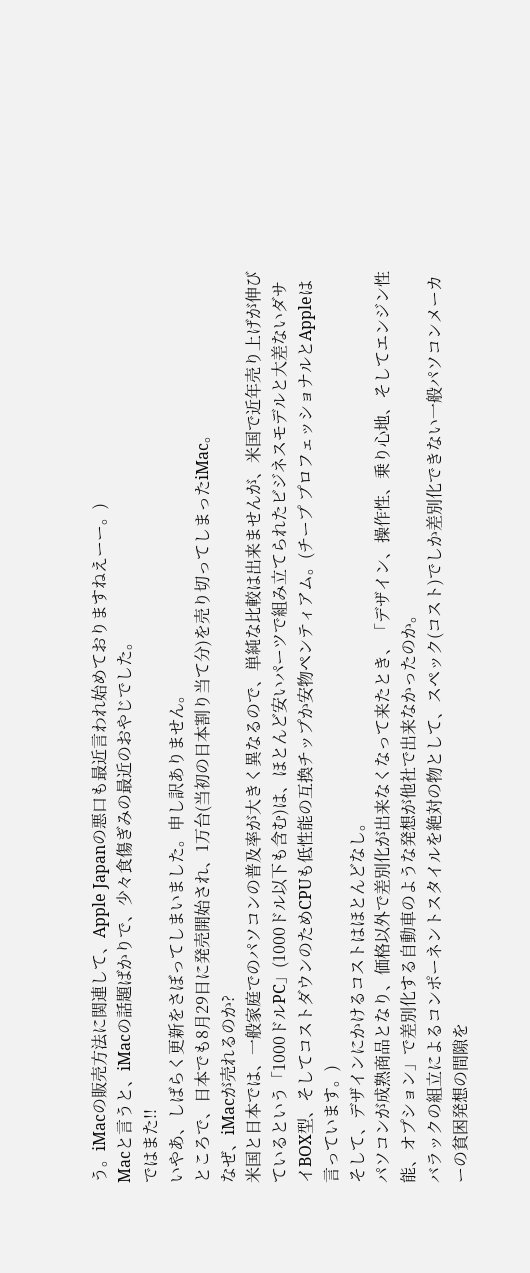う。iMacの販売方法に関連して、Apple Japanの悪口も最近言われ始めておりますねえーー。)
Macと言うと、iMacの話題ばかりで、少々食傷ぎみの最近のおやじでした。
ではまた!!
いやあ、しばらく更新をさぼってしまいました。申し訳ありません。
ところで、日本でも8月29日に発売開始され、1万台(当初の日本割り当て分)を売り切ってしまったiMac。
なぜ、iMacが売れるのか?
米国と日本では、一般家庭でのパソコンの普及率が大きく異なるので、単純な比較は出来ませんが、米国で近年売り上げが伸びているという「1000ドルPC」(1000ドル以下も含む)は、ほとんど安いパーツで組み立てられたビジネスモデルと大差ないダサイBOX型、そしてコストダウンのためCPUも低性能の互換チップか安物ペンティアム。(チープ プロフェッショナルとAppleは言っています。)
そして、デザインにかけるコストはほとんどなし。
パソコンが成熟商品となり、価格以外で差別化が出来なくなって来たとき、「デザイン、操作性、乗り心地、そしてエンジン性能、オプション」で差別化する自動車のような発想が他社で出来なかったのか。
バラックの組立によるコンポーネントスタイルを絶対の物として、スペック(コスト)でしか差別化できない一般パソコンメーカーの貧困発想の間隙を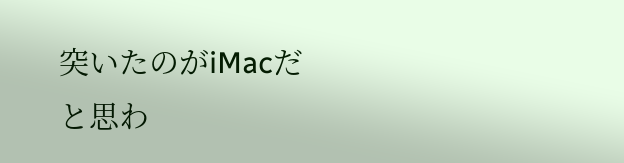突いたのがiMacだと思わ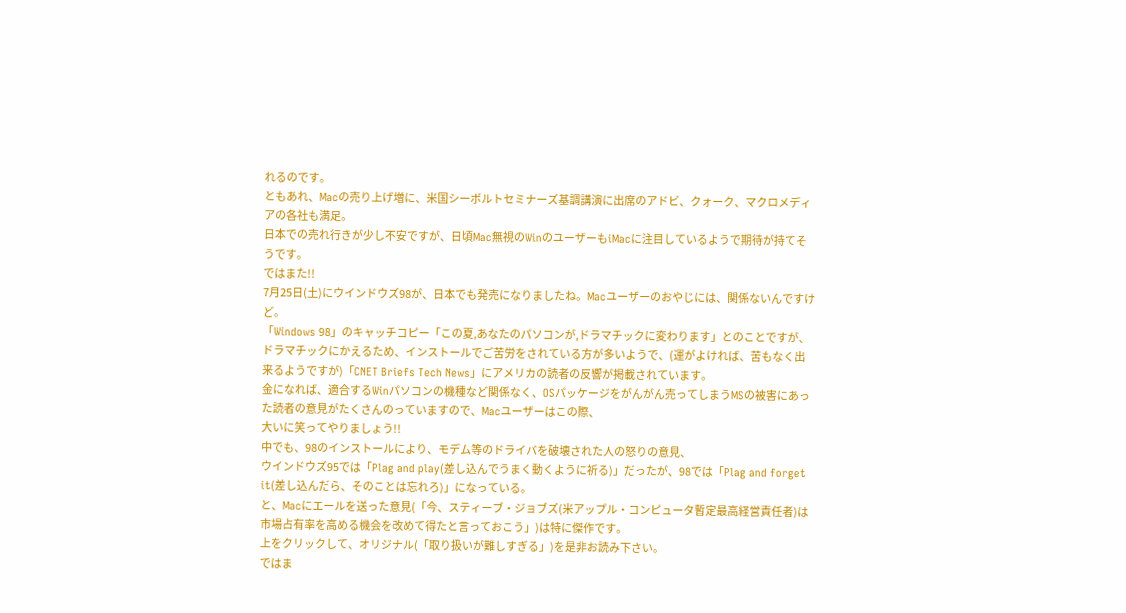れるのです。
ともあれ、Macの売り上げ増に、米国シーボルトセミナーズ基調講演に出席のアドビ、クォーク、マクロメディアの各社も満足。
日本での売れ行きが少し不安ですが、日頃Mac無視のWinのユーザーもiMacに注目しているようで期待が持てそうです。
ではまた!!
7月25日(土)にウインドウズ98が、日本でも発売になりましたね。Macユーザーのおやじには、関係ないんですけど。
「Windows 98」のキャッチコピー「この夏,あなたのパソコンが,ドラマチックに変わります」とのことですが、ドラマチックにかえるため、インストールでご苦労をされている方が多いようで、(運がよければ、苦もなく出来るようですが)「CNET Briefs Tech News」にアメリカの読者の反響が掲載されています。
金になれば、適合するWinパソコンの機種など関係なく、OSパッケージをがんがん売ってしまうMSの被害にあった読者の意見がたくさんのっていますので、Macユーザーはこの際、
大いに笑ってやりましょう!!
中でも、98のインストールにより、モデム等のドライバを破壊された人の怒りの意見、
ウインドウズ95では「Plag and play(差し込んでうまく動くように祈る)」だったが、98では「Plag and forget it(差し込んだら、そのことは忘れろ)」になっている。
と、Macにエールを送った意見(「今、スティーブ・ジョブズ(米アップル・コンピュータ暫定最高経営責任者)は市場占有率を高める機会を改めて得たと言っておこう」)は特に傑作です。
上をクリックして、オリジナル(「取り扱いが難しすぎる」)を是非お読み下さい。
ではま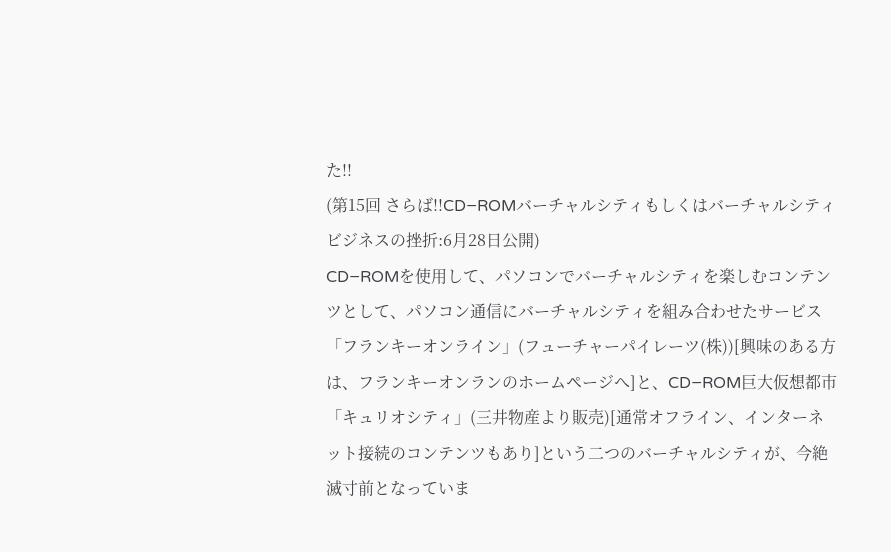た!!
(第15回 さらば!!CD−ROMバーチャルシティもしくはバーチャルシティビジネスの挫折:6月28日公開)
CD−ROMを使用して、パソコンでバーチャルシティを楽しむコンテンツとして、パソコン通信にバーチャルシティを組み合わせたサービス「フランキーオンライン」(フューチャーパイレーツ(株))[興味のある方は、フランキーオンランのホームページへ]と、CD−ROM巨大仮想都市「キュリオシティ」(三井物産より販売)[通常オフライン、インターネット接続のコンテンツもあり]という二つのバーチャルシティが、今絶滅寸前となっていま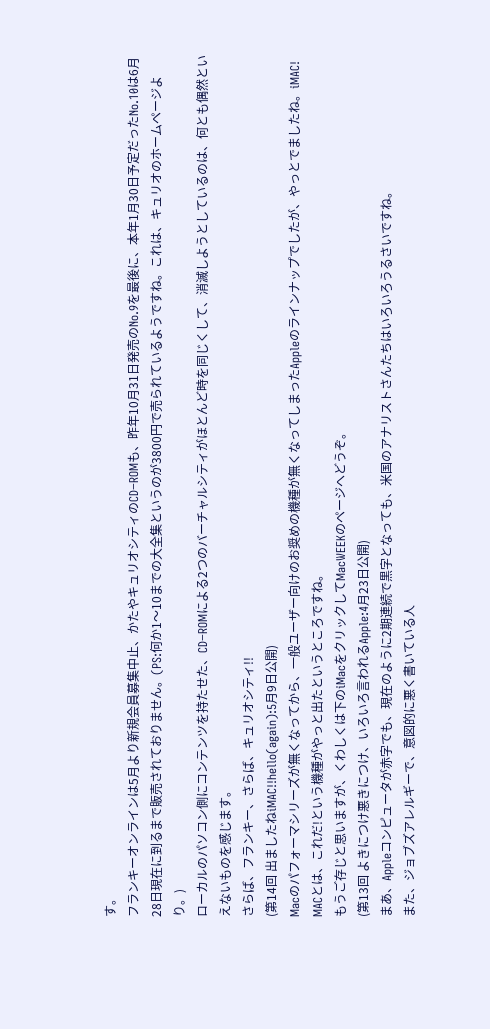す。
フランキーオンラインは5月より新規会員募集中止、かたやキュリオシティのCD−ROMも、昨年10月31日発売のNo.9を最後に、本年1月30日予定だったNo.10は6月28日現在に到るまで販売されておりません。(PS:何か1〜10までの大全集というのが3800円で売られているようですね。これは、キュリオのホームページより。)
ローカルのパソコン側にコンテンツを持たせた、CD−ROMによる2つのバーチャルシティがほとんど時を同じくして、消滅しようとしているのは、何とも偶然といえないものを感じます。
さらば、フランキー、さらば、キュリオシティ!!
(第14回 出ましたねiMAC!!hello(again):5月9日公開)
Macのパフォーマシリーズが無くなってから、一般ユーザー向けのお奨めの機種が無くなってしまったAppleのラインナップでしたが、やっとでましたね。iMAC!
MACとは、これだ!という機種がやっと出たというところですね。
もうご存じと思いますが、くわしくは下のiMacをクリックしてMacWEEKのページへどうぞ。
(第13回 よきにつけ悪きにつけ、いろいろ言われるApple:4月23日公開)
まあ、Appleコンピュータが赤字でも、現在のように2期連続で黒字となっても、米国のアナリストさんたちはいろいろうるさいですね。
また、ジョブズアレルギーで、意図的に悪く書いている人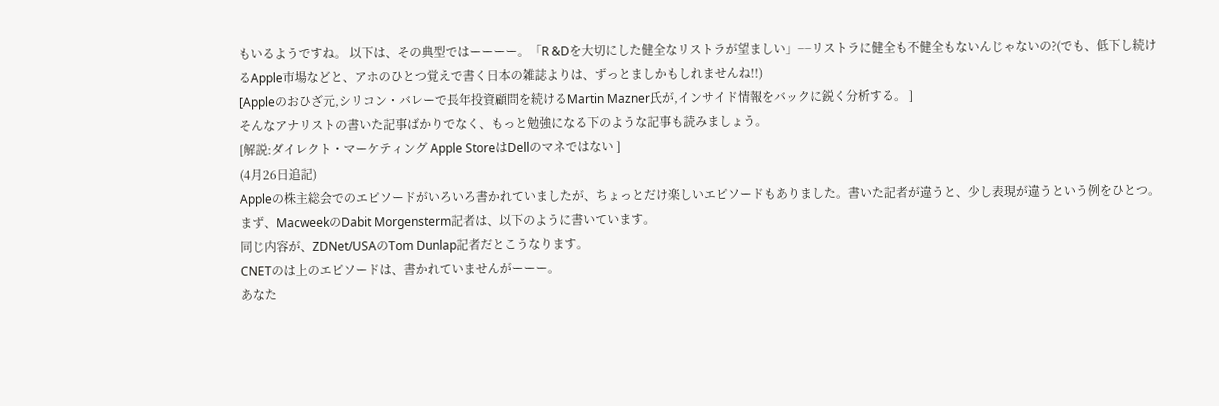もいるようですね。 以下は、その典型ではーーーー。「R &Dを大切にした健全なリストラが望ましい」−−リストラに健全も不健全もないんじゃないの?(でも、低下し続けるApple市場などと、アホのひとつ覚えで書く日本の雑誌よりは、ずっとましかもしれませんね!!)
[Appleのおひざ元,シリコン・バレーで長年投資顧問を続けるMartin Mazner氏が,インサイド情報をバックに鋭く分析する。 ]
そんなアナリストの書いた記事ばかりでなく、もっと勉強になる下のような記事も読みましょう。
[解説:ダイレクト・マーケティング Apple StoreはDellのマネではない ]
(4月26日追記)
Appleの株主総会でのエピソードがいろいろ書かれていましたが、ちょっとだけ楽しいエピソードもありました。書いた記者が違うと、少し表現が違うという例をひとつ。
まず、MacweekのDabit Morgensterm記者は、以下のように書いています。
同じ内容が、ZDNet/USAのTom Dunlap記者だとこうなります。
CNETのは上のエピソードは、書かれていませんがーーー。
あなた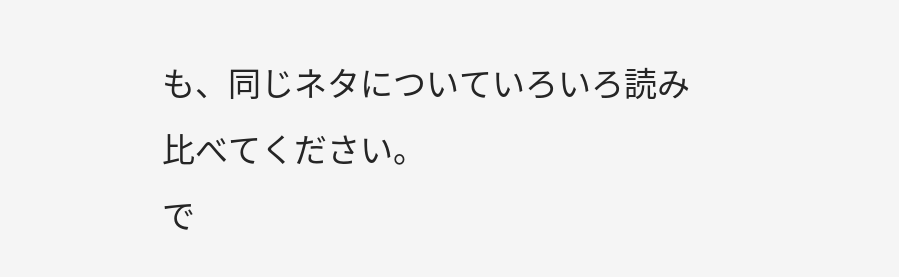も、同じネタについていろいろ読み比べてください。
で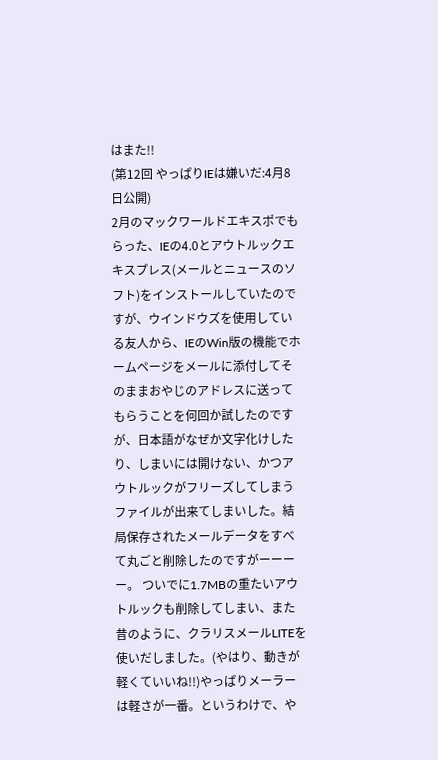はまた!!
(第12回 やっぱりIEは嫌いだ:4月8日公開)
2月のマックワールドエキスポでもらった、IEの4.0とアウトルックエキスプレス(メールとニュースのソフト)をインストールしていたのですが、ウインドウズを使用している友人から、IEのWin版の機能でホームページをメールに添付してそのままおやじのアドレスに送ってもらうことを何回か試したのですが、日本語がなぜか文字化けしたり、しまいには開けない、かつアウトルックがフリーズしてしまうファイルが出来てしまいした。結局保存されたメールデータをすべて丸ごと削除したのですがーーーー。 ついでに1.7MBの重たいアウトルックも削除してしまい、また昔のように、クラリスメールLITEを使いだしました。(やはり、動きが軽くていいね!!)やっぱりメーラーは軽さが一番。というわけで、や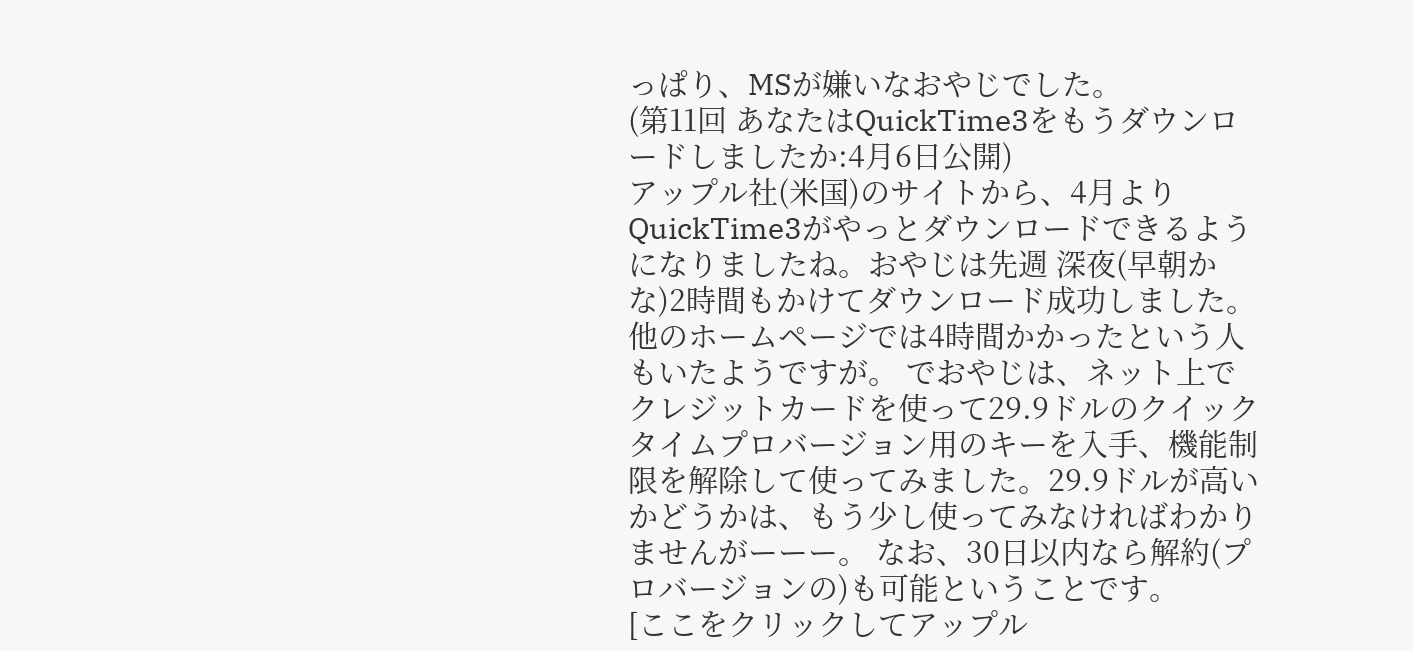っぱり、MSが嫌いなおやじでした。
(第11回 あなたはQuickTime3をもうダウンロードしましたか:4月6日公開)
アップル社(米国)のサイトから、4月よりQuickTime3がやっとダウンロードできるようになりましたね。おやじは先週 深夜(早朝かな)2時間もかけてダウンロード成功しました。他のホームページでは4時間かかったという人もいたようですが。 でおやじは、ネット上でクレジットカードを使って29.9ドルのクイックタイムプロバージョン用のキーを入手、機能制限を解除して使ってみました。29.9ドルが高いかどうかは、もう少し使ってみなければわかりませんがーーー。 なお、30日以内なら解約(プロバージョンの)も可能ということです。
[ここをクリックしてアップル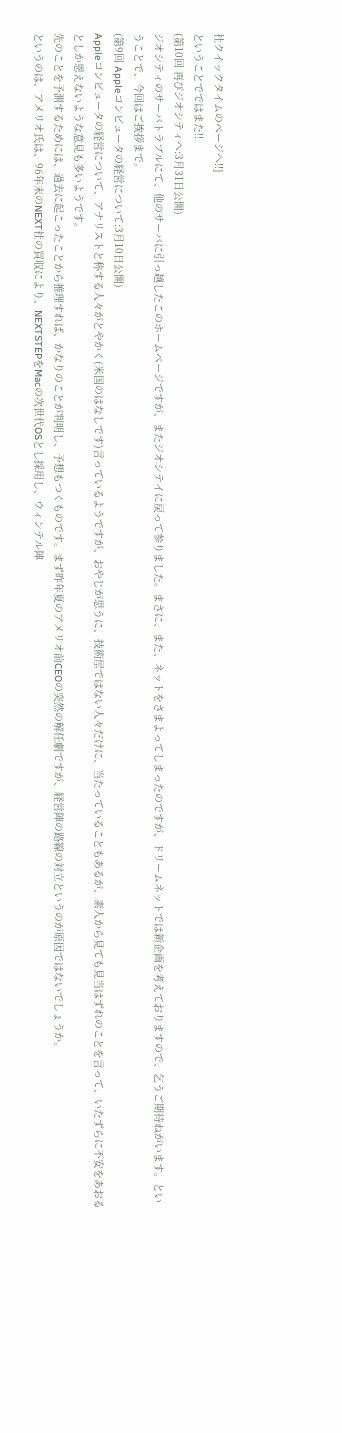社クイックタイムのページへ!!]
ということでではまた!!
(第10回 再びジオシティへ:3月31日公開)
ジオシティのサーバトラブルにて、他のサーバに引っ越したこのホームページですが、またジオシテイに戻って参りました。まさに、また、ネットをさまよってしまったのですが、ドリームネットでは新企画を考えておりますので、乞うご期待ねがいます。ということで、今回はご挨拶まで。
(第9回 Appleコンピュータの経営について:3月10日公開)
Appleコンピュータの経営について、アナリストと称する人々がとやかく(米国のはなしです)言っているようですが、おやじが思うに、技術屋ではない人々だけに、当たっていることもあるが、素人から見ても見当はずれのことを言って、いたずらに不安をあおるとしか恩えないような意見も多いようです。
先のことを予測するためには、過去に起こったことから推理すれぱ、かなりのことが判明し、予想もつくものです。まず昨年夏のアメリオ前CEOの突然の解任劇ですが、経営陣の路線の対立というのが原因ではないでしょうか。
というのは、アメリオ氏は、96年末のNEXT社の買収により、NEXTSTEPをMacの次世代OSとし採用し、ウィンテル陣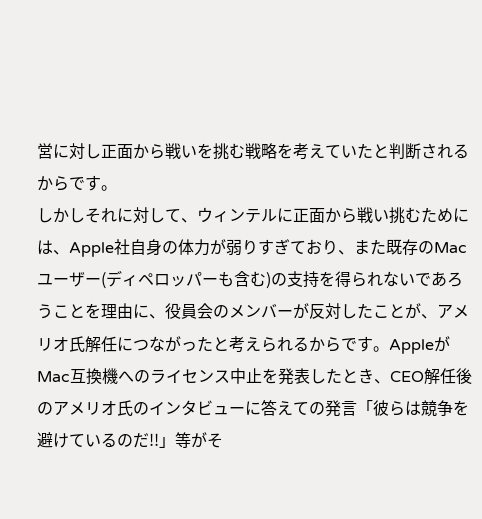営に対し正面から戦いを挑む戦略を考えていたと判断されるからです。
しかしそれに対して、ウィンテルに正面から戦い挑むためには、Apple社自身の体力が弱りすぎており、また既存のMacユーザー(ディペロッパーも含む)の支持を得られないであろうことを理由に、役員会のメンバーが反対したことが、アメリオ氏解任につながったと考えられるからです。AppleがMac互換機へのライセンス中止を発表したとき、CEO解任後のアメリオ氏のインタビューに答えての発言「彼らは競争を避けているのだ!!」等がそ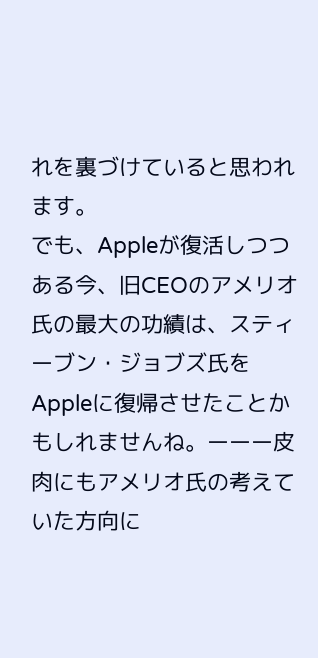れを裏づけていると思われます。
でも、Appleが復活しつつある今、旧CEOのアメリオ氏の最大の功績は、スティーブン・ジョブズ氏をAppleに復帰させたことかもしれませんね。ーーー皮肉にもアメリオ氏の考えていた方向に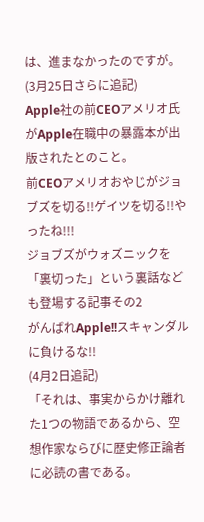は、進まなかったのですが。
(3月25日さらに追記)
Apple社の前CEOアメリオ氏がApple在職中の暴露本が出版されたとのこと。
前CEOアメリオおやじがジョブズを切る!!ゲイツを切る!!やったね!!!
ジョブズがウォズニックを「裏切った」という裏話なども登場する記事その2
がんばれApple!!スキャンダルに負けるな!!
(4月2日追記)
「それは、事実からかけ離れた1つの物語であるから、空想作家ならびに歴史修正論者に必読の書である。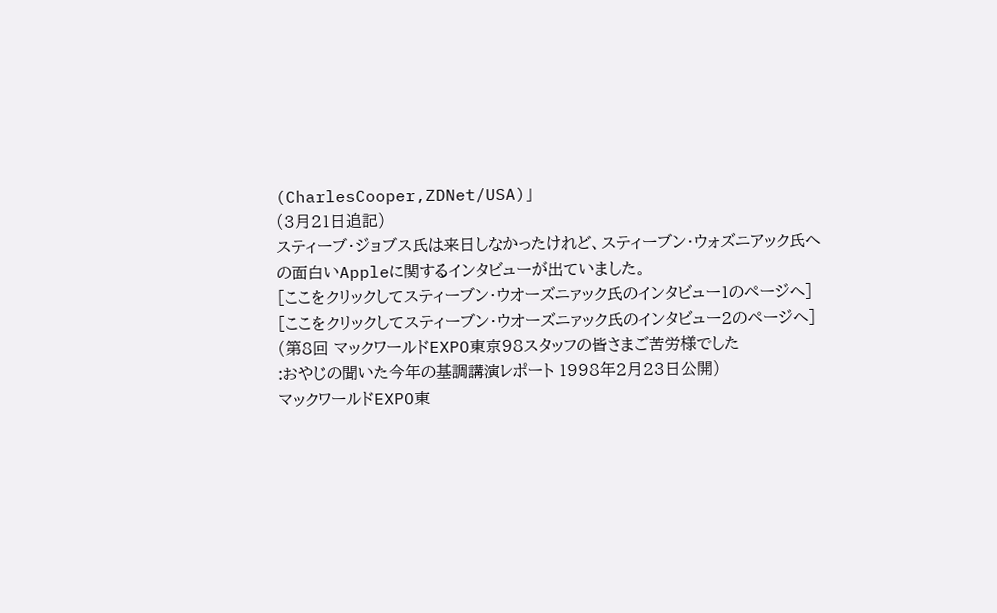(CharlesCooper,ZDNet/USA)」
(3月21日追記)
スティーブ・ジョブス氏は来日しなかったけれど、スティーブン・ウォズニアック氏への面白いAppleに関するインタビューが出ていました。
[ここをクリックしてスティーブン・ウオーズニァック氏のインタビュー1のページへ]
[ここをクリックしてスティーブン・ウオーズニァック氏のインタビュー2のページへ]
(第8回 マックワールドEXPO東京98スタッフの皆さまご苦労様でした
:おやじの聞いた今年の基調講演レポート 1998年2月23日公開)
マックワールドEXPO東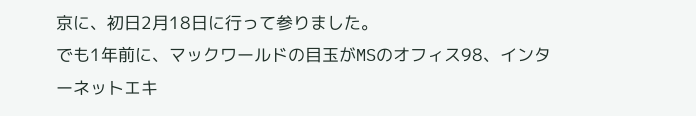京に、初日2月18日に行って参りました。
でも1年前に、マックワールドの目玉がMSのオフィス98、インターネットエキ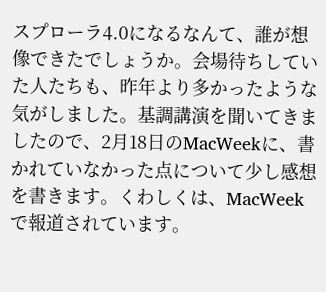スプローラ4.0になるなんて、誰が想像できたでしょうか。会場待ちしていた人たちも、昨年より多かったような気がしました。基調講演を聞いてきましたので、2月18日のMacWeekに、書かれていなかった点について少し感想を書きます。くわしくは、MacWeekで報道されています。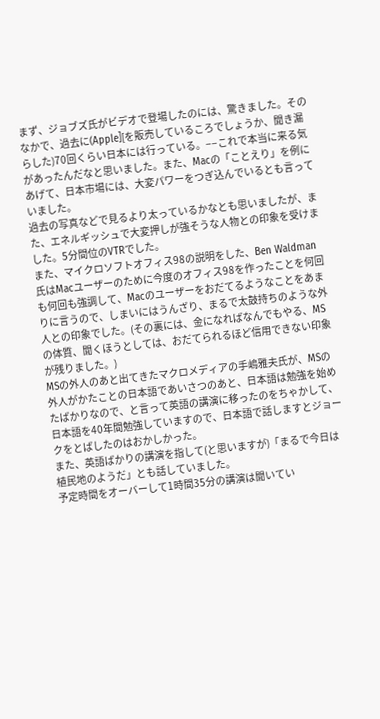まず、ジョブズ氏がビデオで登場したのには、驚きました。そのなかで、過去に(Apple][を販売しているころでしょうか、聞き漏らした)70回くらい日本には行っている。−−これで本当に来る気があったんだなと思いました。また、Macの「ことえり」を例にあげて、日本市場には、大変パワーをつぎ込んでいるとも言っていました。
過去の写真などで見るより太っているかなとも思いましたが、また、エネルギッシュで大変押しが強そうな人物との印象を受けました。5分間位のVTRでした。
また、マイクロソフトオフィス98の説明をした、Ben Waldman氏はMacユーザーのために今度のオフィス98を作ったことを何回も何回も強調して、Macのユーザーをおだてるようなことをあまりに言うので、しまいにはうんざり、まるで太鼓持ちのような外人との印象でした。(その裏には、金になればなんでもやる、MSの体質、聞くほうとしては、おだてられるほど信用できない印象が残りました。)
MSの外人のあと出てきたマクロメディアの手嶋雅夫氏が、MSの外人がかたことの日本語であいさつのあと、日本語は勉強を始めたばかりなので、と言って英語の講演に移ったのをちゃかして、日本語を40年間勉強していますので、日本語で話しますとジョークをとばしたのはおかしかった。
また、英語ばかりの講演を指して(と思いますが)「まるで今日は植民地のようだ」とも話していました。
予定時間をオーバーして1時間35分の講演は聞いてい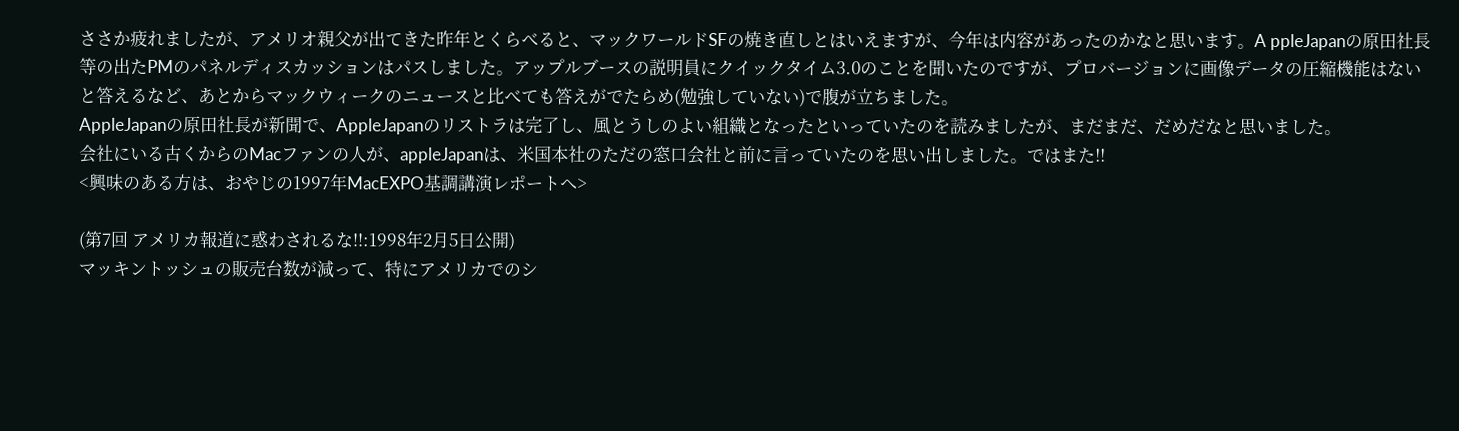ささか疲れましたが、アメリオ親父が出てきた昨年とくらべると、マックワールドSFの焼き直しとはいえますが、今年は内容があったのかなと思います。A ppleJapanの原田社長等の出たPMのパネルディスカッションはパスしました。アップルブースの説明員にクイックタイム3.0のことを聞いたのですが、プロバージョンに画像データの圧縮機能はないと答えるなど、あとからマックウィークのニュースと比べても答えがでたらめ(勉強していない)で腹が立ちました。
AppleJapanの原田社長が新聞で、AppleJapanのリストラは完了し、風とうしのよい組織となったといっていたのを読みましたが、まだまだ、だめだなと思いました。
会社にいる古くからのMacファンの人が、appleJapanは、米国本社のただの窓口会社と前に言っていたのを思い出しました。ではまた!!
<興味のある方は、おやじの1997年MacEXPO基調講演レポートへ>

(第7回 アメリカ報道に惑わされるな!!:1998年2月5日公開)
マッキントッシュの販売台数が減って、特にアメリカでのシ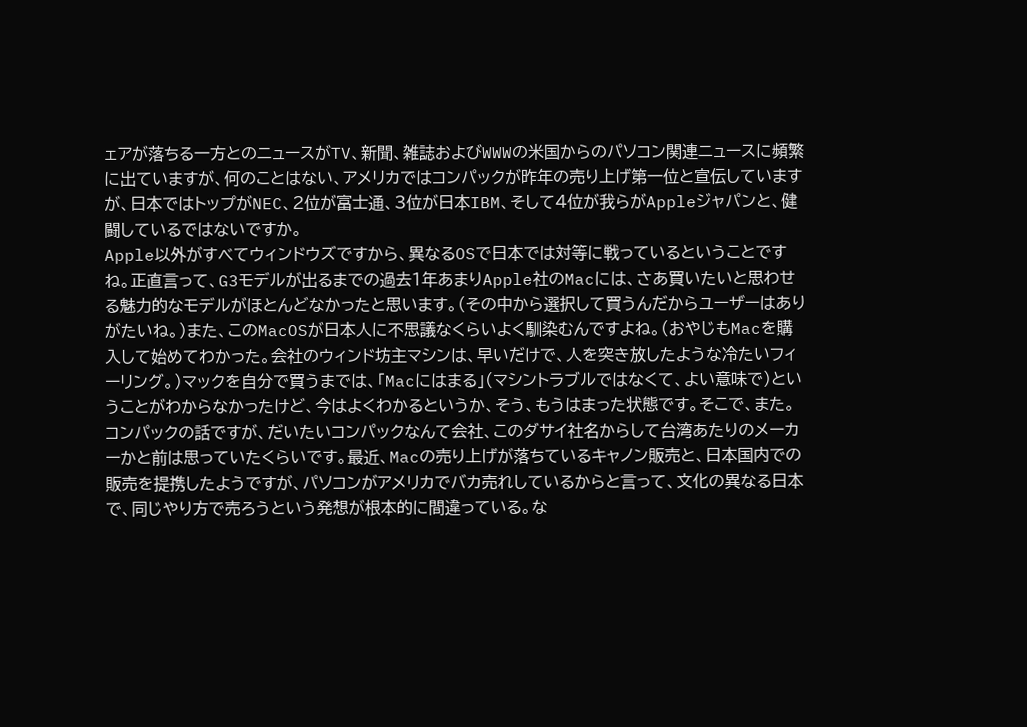ェアが落ちる一方とのニュースがTV、新聞、雑誌およびWWWの米国からのパソコン関連ニュースに頻繁に出ていますが、何のことはない、アメリカではコンパックが昨年の売り上げ第一位と宣伝していますが、日本ではトップがNEC、2位が富士通、3位が日本IBM、そして4位が我らがAppleジャパンと、健闘しているではないですか。
Apple以外がすべてウィンドウズですから、異なるOSで日本では対等に戦っているということですね。正直言って、G3モデルが出るまでの過去1年あまりApple社のMacには、さあ買いたいと思わせる魅力的なモデルがほとんどなかったと思います。(その中から選択して買うんだからユーザーはありがたいね。)また、このMacOSが日本人に不思議なくらいよく馴染むんですよね。(おやじもMacを購入して始めてわかった。会社のウィンド坊主マシンは、早いだけで、人を突き放したような冷たいフィーリング。)マックを自分で買うまでは、「Macにはまる」(マシントラブルではなくて、よい意味で)ということがわからなかったけど、今はよくわかるというか、そう、もうはまった状態です。そこで、また。コンパックの話ですが、だいたいコンパックなんて会社、このダサイ社名からして台湾あたりのメーカーかと前は思っていたくらいです。最近、Macの売り上げが落ちているキャノン販売と、日本国内での販売を提携したようですが、パソコンがアメリカでバカ売れしているからと言って、文化の異なる日本で、同じやり方で売ろうという発想が根本的に間違っている。な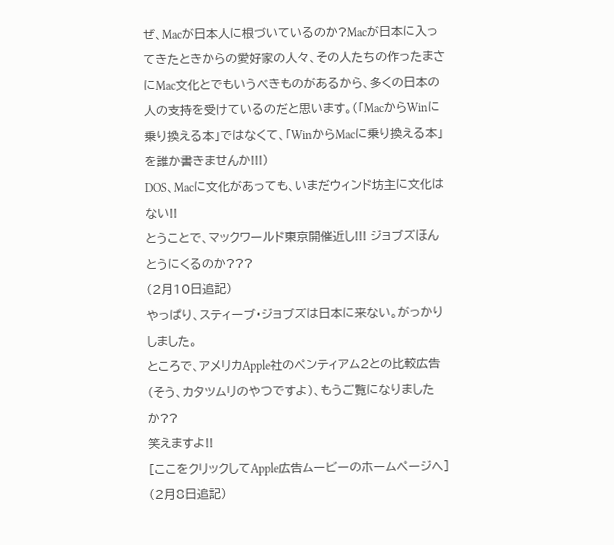ぜ、Macが日本人に根づいているのか?Macが日本に入ってきたときからの愛好家の人々、その人たちの作ったまさにMac文化とでもいうべきものがあるから、多くの日本の人の支持を受けているのだと思います。(「MacからWinに乗り換える本」ではなくて、「WinからMacに乗り換える本」を誰か書きませんか!!!)
DOS、Macに文化があっても、いまだウィンド坊主に文化はない!!
とうことで、マックワールド東京開催近し!!! ジョブズほんとうにくるのか???
(2月10日追記)
やっぱり、スティーブ・ジョブズは日本に来ない。がっかりしました。
ところで、アメリカApple社のペンティアム2との比較広告(そう、カタツムリのやつですよ)、もうご覧になりましたか??
笑えますよ!!
[ここをクリックしてApple広告ムービーのホームページへ]
(2月8日追記)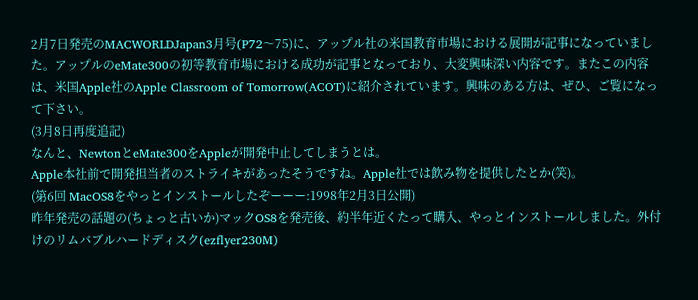2月7日発売のMACWORLDJapan3月号(P72〜75)に、アップル社の米国教育市場における展開が記事になっていました。アップルのeMate300の初等教育市場における成功が記事となっており、大変興味深い内容です。またこの内容は、米国Apple社のApple Classroom of Tomorrow(ACOT)に紹介されています。興味のある方は、ぜひ、ご覧になって下さい。
(3月8日再度追記)
なんと、NewtonとeMate300をAppleが開発中止してしまうとは。
Apple本社前で開発担当者のストライキがあったそうですね。Apple社では飲み物を提供したとか(笑)。
(第6回 MacOS8をやっとインストールしたぞーーー:1998年2月3日公開)
昨年発売の話題の(ちょっと古いか)マックOS8を発売後、約半年近くたって購入、やっとインストールしました。外付けのリムバブルハードディスク(ezflyer230M)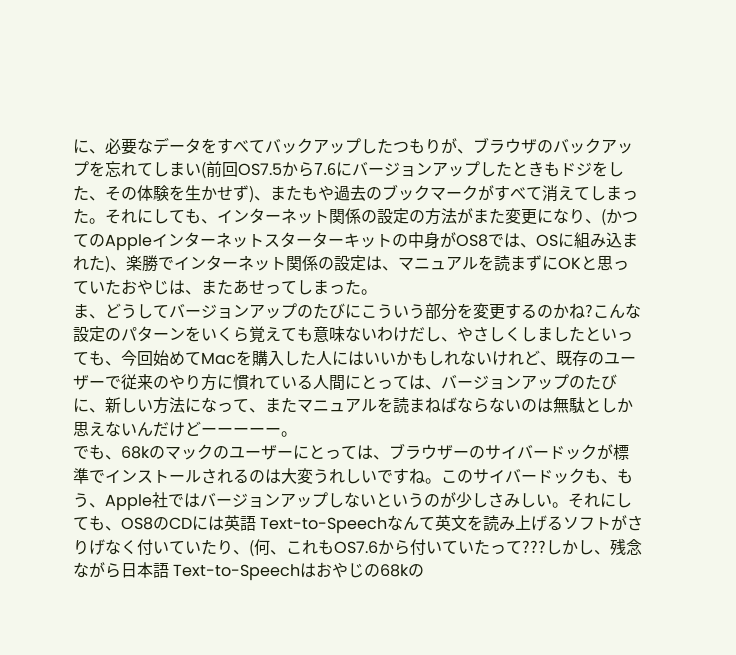に、必要なデータをすべてバックアップしたつもりが、ブラウザのバックアップを忘れてしまい(前回OS7.5から7.6にバージョンアップしたときもドジをした、その体験を生かせず)、またもや過去のブックマークがすべて消えてしまった。それにしても、インターネット関係の設定の方法がまた変更になり、(かつてのAppleインターネットスターターキットの中身がOS8では、OSに組み込まれた)、楽勝でインターネット関係の設定は、マニュアルを読まずにOKと思っていたおやじは、またあせってしまった。
ま、どうしてバージョンアップのたびにこういう部分を変更するのかね?こんな設定のパターンをいくら覚えても意味ないわけだし、やさしくしましたといっても、今回始めてMacを購入した人にはいいかもしれないけれど、既存のユーザーで従来のやり方に慣れている人間にとっては、バージョンアップのたびに、新しい方法になって、またマニュアルを読まねばならないのは無駄としか思えないんだけどーーーーー。
でも、68kのマックのユーザーにとっては、ブラウザーのサイバードックが標準でインストールされるのは大変うれしいですね。このサイバードックも、もう、Apple社ではバージョンアップしないというのが少しさみしい。それにしても、OS8のCDには英語 Text-to-Speechなんて英文を読み上げるソフトがさりげなく付いていたり、(何、これもOS7.6から付いていたって???しかし、残念ながら日本語 Text-to-Speechはおやじの68kの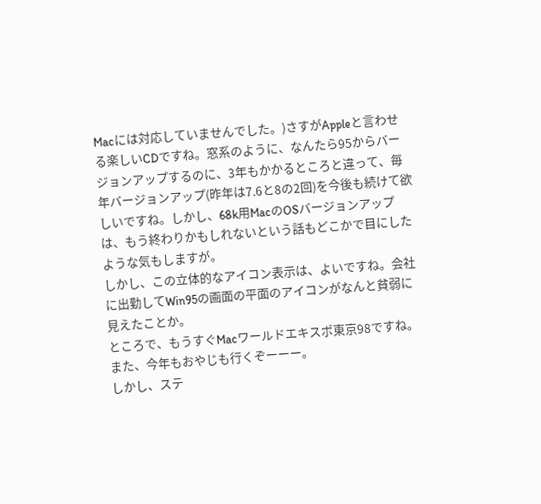Macには対応していませんでした。)さすがAppleと言わせる楽しいCDですね。窓系のように、なんたら95からバージョンアップするのに、3年もかかるところと違って、毎年バージョンアップ(昨年は7.6と8の2回)を今後も続けて欲しいですね。しかし、68k用MacのOSバージョンアップは、もう終わりかもしれないという話もどこかで目にしたような気もしますが。
しかし、この立体的なアイコン表示は、よいですね。会社に出勤してWin95の画面の平面のアイコンがなんと貧弱に見えたことか。
ところで、もうすぐMacワールドエキスポ東京98ですね。また、今年もおやじも行くぞーーー。
しかし、ステ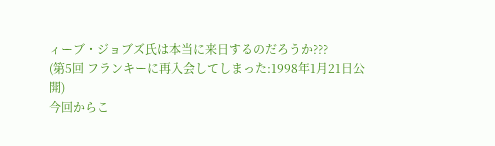ィーブ・ジョブズ氏は本当に来日するのだろうか???
(第5回 フランキーに再入会してしまった:1998年1月21日公開)
今回からこ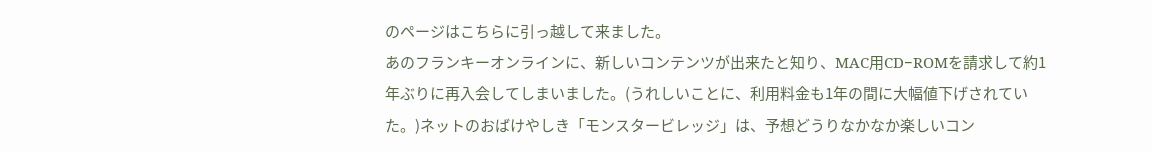のページはこちらに引っ越して来ました。
あのフランキーオンラインに、新しいコンテンツが出来たと知り、MAC用CD−ROMを請求して約1年ぶりに再入会してしまいました。(うれしいことに、利用料金も1年の間に大幅値下げされていた。)ネットのおばけやしき「モンスタービレッジ」は、予想どうりなかなか楽しいコン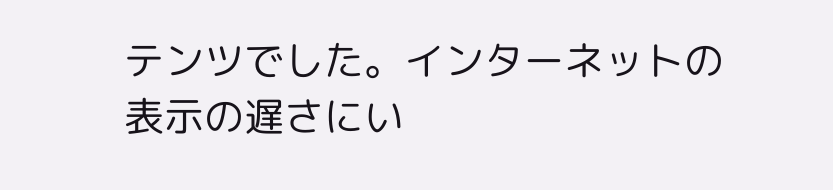テンツでした。インターネットの表示の遅さにい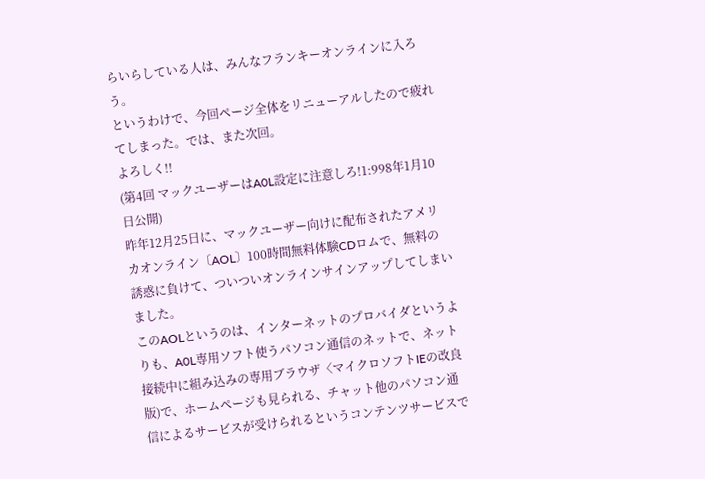らいらしている人は、みんなフランキーオンラインに入ろう。
というわけで、今回ページ全体をリニューアルしたので疲れてしまった。では、また次回。
よろしく!!
(第4回 マックユーザーはA0L設定に注意しろ!1:998年1月10日公開)
昨年12月25日に、マックユーザー向けに配布されたアメリカオンライン〔AOL〕100時間無料体験CDロムで、無料の誘惑に負けて、ついついオンラインサインアップしてしまいました。
このAOLというのは、インターネットのプロバイダというよりも、A0L専用ソフト使うパソコン通信のネットで、ネット接続中に組み込みの専用ブラウザ〈マイクロソフトIEの改良版)で、ホームページも見られる、チャット他のパソコン通信によるサービスが受けられるというコンテンツサービスで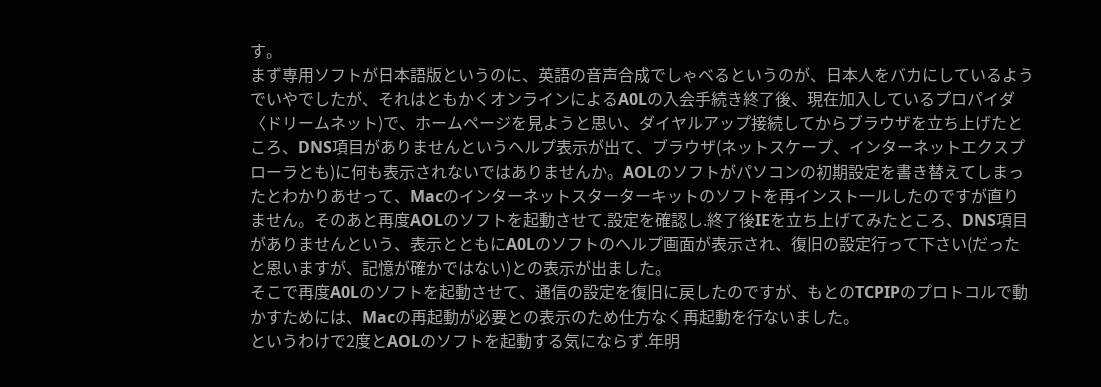す。
まず専用ソフトが日本語版というのに、英語の音声合成でしゃベるというのが、日本人をバカにしているようでいやでしたが、それはともかくオンラインによるA0Lの入会手続き終了後、現在加入しているプロパイダ〈ドリームネット)で、ホームページを見ようと思い、ダイヤルアップ接続してからブラウザを立ち上げたところ、DNS項目がありませんというヘルプ表示が出て、ブラウザ(ネットスケープ、インターネットエクスプローラとも)に何も表示されないではありませんか。AOLのソフトがパソコンの初期設定を書き替えてしまったとわかりあせって、Macのインターネットスターターキットのソフトを再インスト一ルしたのですが直りません。そのあと再度AOLのソフトを起動させて.設定を確認し.終了後IEを立ち上げてみたところ、DNS項目がありませんという、表示とともにA0Lのソフトのへルプ画面が表示され、復旧の設定行って下さい(だったと恩いますが、記憶が確かではない)との表示が出ました。
そこで再度A0Lのソフトを起動させて、通信の設定を復旧に戻したのですが、もとのTCPIPのプロトコルで動かすためには、Macの再起動が必要との表示のため仕方なく再起動を行ないました。
というわけで2度とAOLのソフトを起動する気にならず.年明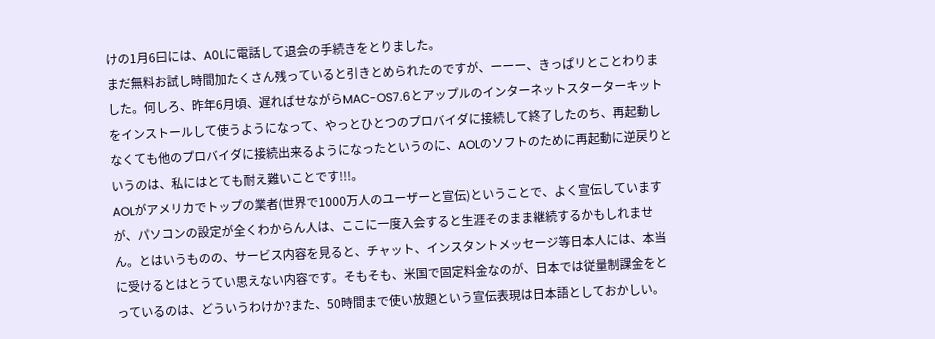けの1月6曰には、A0Lに電話して退会の手続きをとりました。
まだ無料お試し時間加たくさん残っていると引きとめられたのですが、ーーー、きっぱリとことわりました。何しろ、昨年6月頃、遅ればせながらMAC-OS7.6とアップルのインターネットスターターキットをインストールして使うようになって、やっとひとつのプロバイダに接続して終了したのち、再起動しなくても他のプロバイダに接続出来るようになったというのに、AOLのソフトのために再起動に逆戻りというのは、私にはとても耐え難いことです!!!。
AOLがアメリカでトップの業者(世界で1000万人のユーザーと宣伝)ということで、よく宣伝していますが、パソコンの設定が全くわからん人は、ここに一度入会すると生涯そのまま継続するかもしれません。とはいうものの、サービス内容を見ると、チャット、インスタントメッセージ等日本人には、本当に受けるとはとうてい思えない内容です。そもそも、米国で固定料金なのが、日本では従量制課金をとっているのは、どういうわけか?また、50時間まで使い放題という宣伝表現は日本語としておかしい。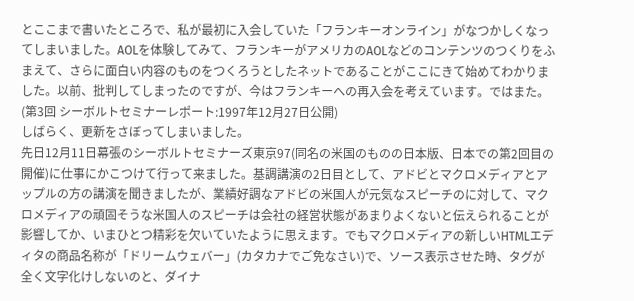とここまで書いたところで、私が最初に入会していた「フランキーオンライン」がなつかしくなってしまいました。AOLを体験してみて、フランキーがアメリカのAOLなどのコンテンツのつくりをふまえて、さらに面白い内容のものをつくろうとしたネットであることがここにきて始めてわかりました。以前、批判してしまったのですが、今はフランキーへの再入会を考えています。ではまた。
(第3回 シーボルトセミナーレポート:1997年12月27日公開)
しばらく、更新をさぼってしまいました。
先日12月11日幕張のシーボルトセミナーズ東京97(同名の米国のものの日本版、日本での第2回目の開催)に仕事にかこつけて行って来ました。基調講演の2日目として、アドビとマクロメディアとアップルの方の講演を聞きましたが、業績好調なアドビの米国人が元気なスピーチのに対して、マクロメディアの頑固そうな米国人のスピーチは会社の経営状態があまりよくないと伝えられることが影響してか、いまひとつ精彩を欠いていたように思えます。でもマクロメディアの新しいHTMLエディタの商品名称が「ドリームウェバー」(カタカナでご免なさい)で、ソース表示させた時、タグが全く文字化けしないのと、ダイナ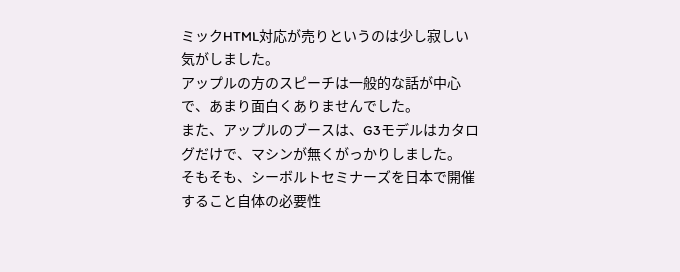ミックHTML対応が売りというのは少し寂しい気がしました。
アップルの方のスピーチは一般的な話が中心で、あまり面白くありませんでした。
また、アップルのブースは、G3モデルはカタログだけで、マシンが無くがっかりしました。
そもそも、シーボルトセミナーズを日本で開催すること自体の必要性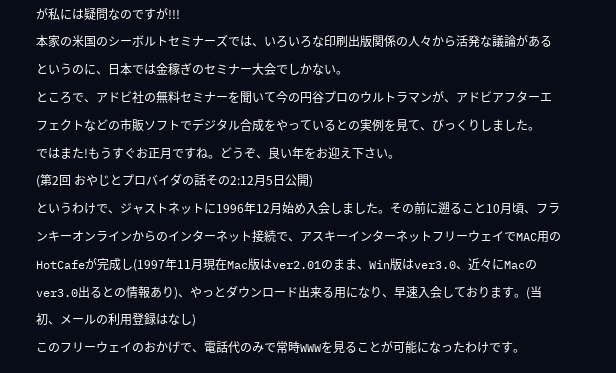が私には疑問なのですが!!!
本家の米国のシーボルトセミナーズでは、いろいろな印刷出版関係の人々から活発な議論があるというのに、日本では金稼ぎのセミナー大会でしかない。
ところで、アドビ社の無料セミナーを聞いて今の円谷プロのウルトラマンが、アドビアフターエフェクトなどの市販ソフトでデジタル合成をやっているとの実例を見て、びっくりしました。
ではまた!もうすぐお正月ですね。どうぞ、良い年をお迎え下さい。
(第2回 おやじとプロバイダの話その2:12月5日公開)
というわけで、ジャストネットに1996年12月始め入会しました。その前に遡ること10月頃、フランキーオンラインからのインターネット接続で、アスキーインターネットフリーウェイでMAC用のHotCafeが完成し(1997年11月現在Mac版はver2.01のまま、Win版はver3.0、近々にMacのver3.0出るとの情報あり)、やっとダウンロード出来る用になり、早速入会しております。(当初、メールの利用登録はなし)
このフリーウェイのおかげで、電話代のみで常時WWWを見ることが可能になったわけです。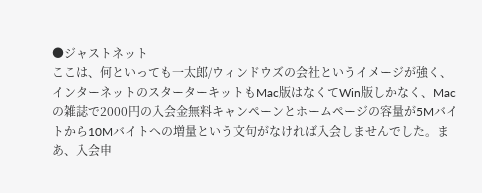●ジャストネット
ここは、何といっても一太郎/ウィンドウズの会社というイメージが強く、インターネットのスターターキットもMac版はなくてWin版しかなく、Macの雑誌で2000円の入会金無料キャンペーンとホームページの容量が5Mバイトから10Mバイトへの増量という文句がなければ入会しませんでした。まあ、入会申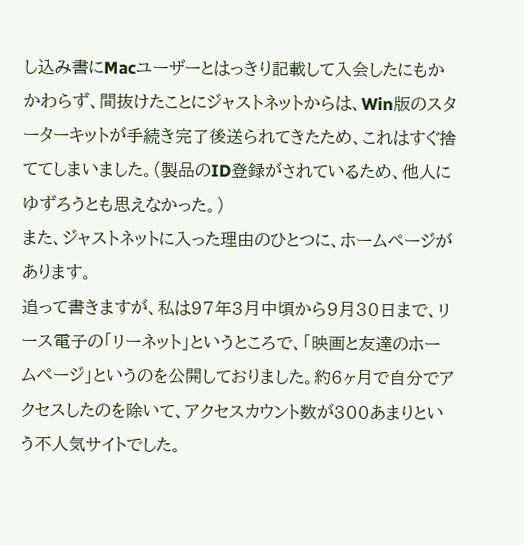し込み書にMacユーザーとはっきり記載して入会したにもかかわらず、間抜けたことにジャストネットからは、Win版のスターターキットが手続き完了後送られてきたため、これはすぐ捨ててしまいました。(製品のID登録がされているため、他人にゆずろうとも思えなかった。)
また、ジャストネットに入った理由のひとつに、ホームページがあります。
追って書きますが、私は97年3月中頃から9月30日まで、リース電子の「リーネット」というところで、「映画と友達のホームページ」というのを公開しておりました。約6ヶ月で自分でアクセスしたのを除いて、アクセスカウント数が300あまりという不人気サイトでした。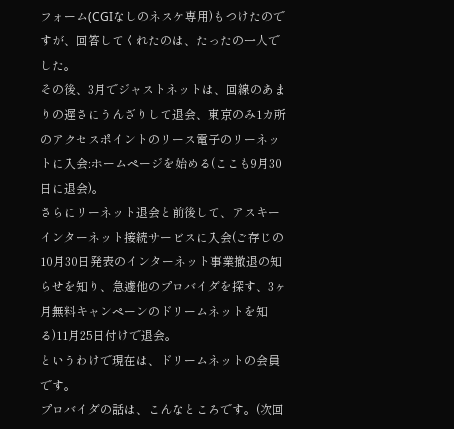フォーム(CGIなしのネスケ専用)もつけたのですが、回答してくれたのは、たったの一人でした。
その後、3月でジャストネットは、回線のあまりの遅さにうんざりして退会、東京のみ1カ所のアクセスポイントのリース電子のリーネットに入会:ホームページを始める(ここも9月30日に退会)。
さらにリーネット退会と前後して、アスキーインターネット接続サービスに入会(ご存じの10月30日発表のインターネット事業撤退の知らせを知り、急遽他のプロバイダを探す、3ヶ月無料キャンペーンのドリームネットを知る)11月25日付けで退会。
というわけで現在は、ドリームネットの会員です。
プロバイダの話は、こんなところです。(次回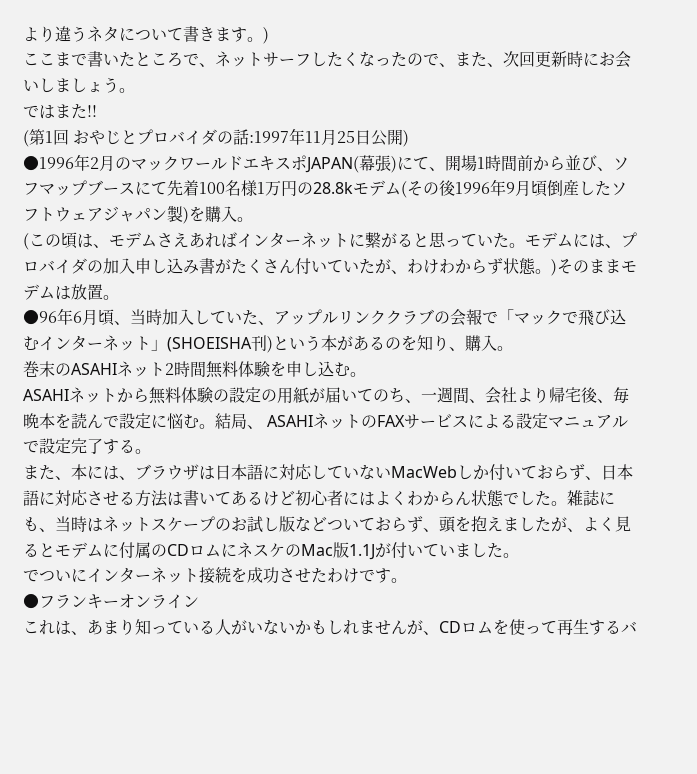より違うネタについて書きます。)
ここまで書いたところで、ネットサーフしたくなったので、また、次回更新時にお会いしましょう。
ではまた!!
(第1回 おやじとプロバイダの話:1997年11月25日公開)
●1996年2月のマックワールドエキスポJAPAN(幕張)にて、開場1時間前から並び、ソフマップブースにて先着100名様1万円の28.8kモデム(その後1996年9月頃倒産したソフトウェアジャパン製)を購入。
(この頃は、モデムさえあればインターネットに繋がると思っていた。モデムには、プロバイダの加入申し込み書がたくさん付いていたが、わけわからず状態。)そのままモデムは放置。
●96年6月頃、当時加入していた、アップルリンククラブの会報で「マックで飛び込むインターネット」(SHOEISHA刊)という本があるのを知り、購入。
巻末のASAHIネット2時間無料体験を申し込む。
ASAHIネットから無料体験の設定の用紙が届いてのち、一週間、会社より帰宅後、毎晩本を読んで設定に悩む。結局、 ASAHIネットのFAXサービスによる設定マニュアルで設定完了する。
また、本には、ブラウザは日本語に対応していないMacWebしか付いておらず、日本語に対応させる方法は書いてあるけど初心者にはよくわからん状態でした。雑誌にも、当時はネットスケープのお試し版などついておらず、頭を抱えましたが、よく見るとモデムに付属のCDロムにネスケのMac版1.1Jが付いていました。
でついにインターネット接続を成功させたわけです。
●フランキーオンライン
これは、あまり知っている人がいないかもしれませんが、CDロムを使って再生するバ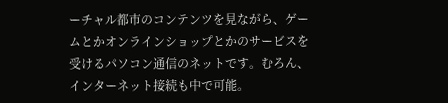ーチャル都市のコンテンツを見ながら、ゲームとかオンラインショップとかのサービスを受けるパソコン通信のネットです。むろん、インターネット接続も中で可能。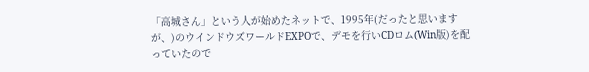「高城さん」という人が始めたネットで、1995年(だったと思いますが、)のウインドウズワールドEXPOで、デモを行いCDロム(Win版)を配っていたので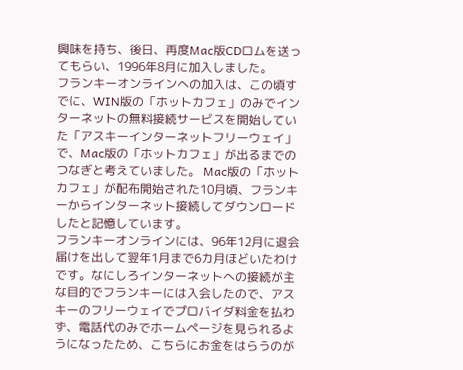興味を持ち、後日、再度Mac版CDロムを送ってもらい、1996年8月に加入しました。
フランキーオンラインへの加入は、この頃すでに、WIN版の「ホットカフェ」のみでインターネットの無料接続サービスを開始していた「アスキーインターネットフリーウェイ」で、Mac版の「ホットカフェ」が出るまでのつなぎと考えていました。 Mac版の「ホットカフェ」が配布開始された10月頃、フランキーからインターネット接続してダウンロードしたと記憶しています。
フランキーオンラインには、96年12月に退会届けを出して翌年1月まで6カ月ほどいたわけです。なにしろインターネットへの接続が主な目的でフランキーには入会したので、アスキーのフリーウェイでプロバイダ料金を払わず、電話代のみでホームページを見られるようになったため、こちらにお金をはらうのが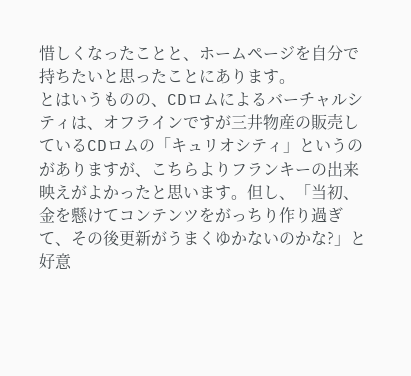惜しくなったことと、ホームページを自分で持ちたいと思ったことにあります。
とはいうものの、CDロムによるバーチャルシティは、オフラインですが三井物産の販売しているCDロムの「キュリオシティ」というのがありますが、こちらよりフランキーの出来映えがよかったと思います。但し、「当初、金を懸けてコンテンツをがっちり作り過ぎて、その後更新がうまくゆかないのかな?」と好意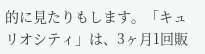的に見たりもします。「キュリオシティ」は、3ヶ月1回販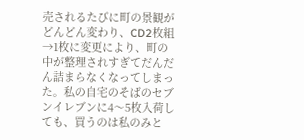売されるたびに町の景観がどんどん変わり、CD2枚組→1枚に変更により、町の中が整理されすぎてだんだん詰まらなくなってしまった。私の自宅のそばのセブンイレブンに4〜5枚入荷しても、買うのは私のみと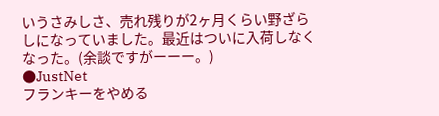いうさみしさ、売れ残りが2ヶ月くらい野ざらしになっていました。最近はついに入荷しなくなった。(余談ですがーーー。)
●JustNet
フランキーをやめる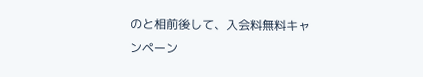のと相前後して、入会料無料キャンペーン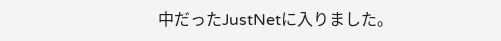中だったJustNetに入りました。